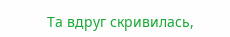Та вдруг скривилась,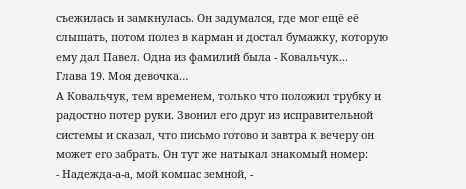съежилась и замкнулась. Он задумался, где мог ещё её слышать, потом полез в карман и достал бумажку, которую ему дал Павел. Одна из фамилий была - Ковальчук...
Глава 19. Моя девочка…
А Ковальчук, тем временем, только что положил трубку и радостно потер руки. Звонил его друг из исправительной системы и сказал, что письмо готово и завтра к вечеру он может его забрать. Он тут же натыкал знакомый номер:
- Надежда-а-а, мой компас земной, -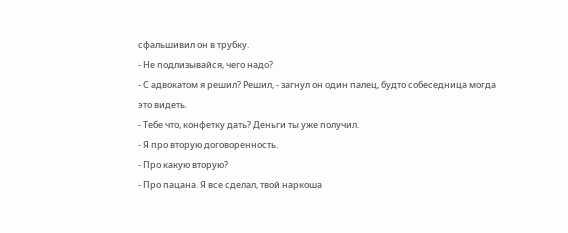сфальшивил он в трубку.
- Не подлизывайся, чего надо?
- С адвокатом я решил? Решил, - загнул он один палец, будто собеседница могда это видеть.
- Тебе что, конфетку дать? Деньги ты уже получил.
- Я про вторую договоренность.
- Про какую вторую?
- Про пацана. Я все сделал, твой наркоша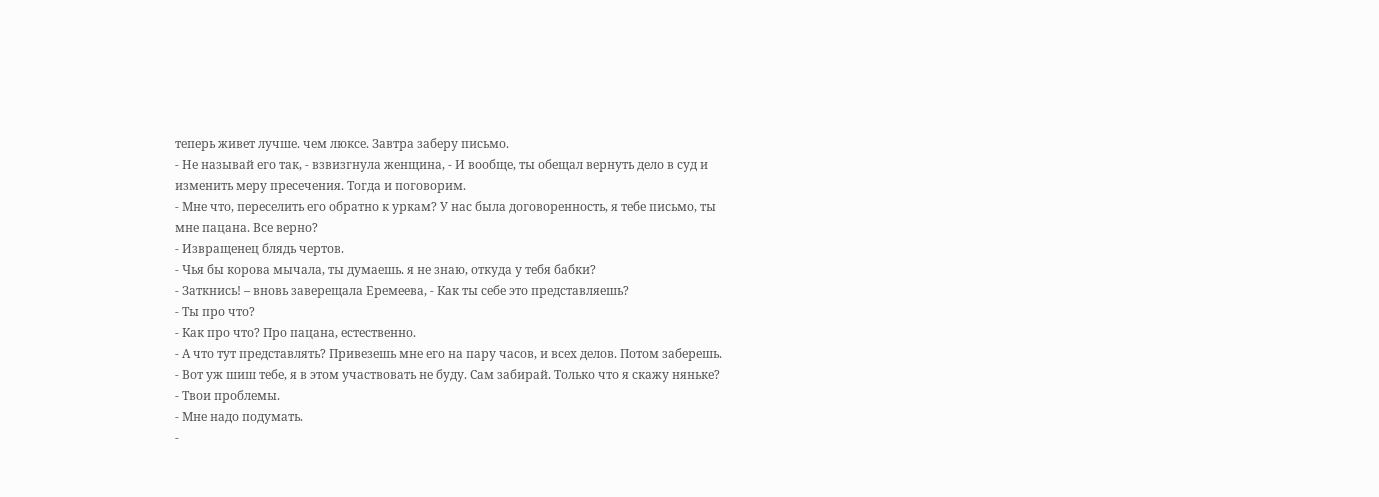теперь живет лучше. чем люксе. Завтра заберу письмо.
- Не называй его так, - взвизгнула женщина, - И вообще, ты обещал вернуть дело в суд и изменить меру пресечения. Тогда и поговорим.
- Мне что, переселить его обратно к уркам? У нас была договоренность, я тебе письмо, ты мне пацана. Все верно?
- Извращенец блядь чертов.
- Чья бы корова мычала, ты думаешь. я не знаю, откуда у тебя бабки?
- Заткнись! – вновь заверещала Еремеева, - Как ты себе это представляешь?
- Ты про что?
- Как про что? Про пацана, естественно.
- А что тут представлять? Привезешь мне его на пару часов, и всех делов. Потом заберешь.
- Вот уж шиш тебе, я в этом участвовать не буду. Сам забирай. Только что я скажу няньке?
- Твои проблемы.
- Мне надо подумать.
-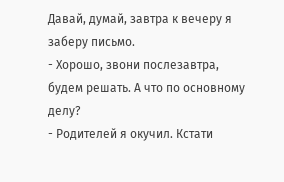Давай, думай, завтра к вечеру я заберу письмо.
- Хорошо, звони послезавтра, будем решать. А что по основному делу?
- Родителей я окучил. Кстати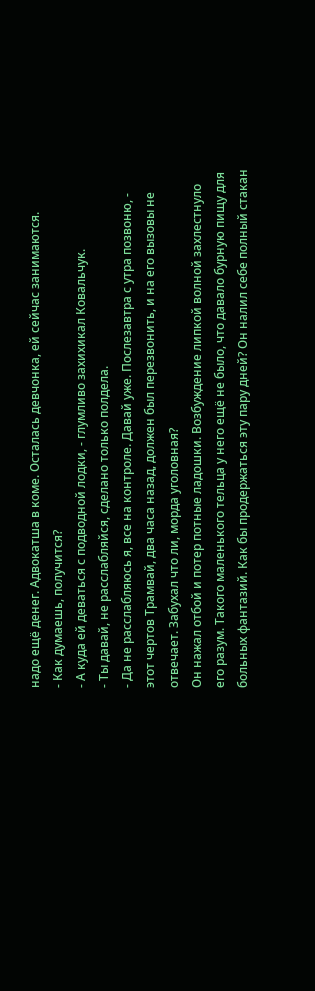надо ещё денег. Адвокатша в коме. Осталась девчонка, ей сейчас занимаются.
- Как думаешь, получится?
- А куда ей деваться с подводной лодки, - глумливо захихикал Ковальчук.
- Ты давай, не расслабляйся, сделано только полдела.
- Да не расслабляюсь я, все на контроле. Давай уже. Послезавтра с утра позвоню, - этот чертов Трамвай, два часа назад, должен был перезвонить, и на его вызовы не отвечает. Забухал что ли, морда уголовная?
Он нажал отбой и потер потные ладошки. Возбуждение липкой волной захлестнуло его разум. Такого маленького тельца у него ещё не было, что давало бурную пищу для больных фантазий. Как бы продержаться эту пару дней? Он налил себе полный стакан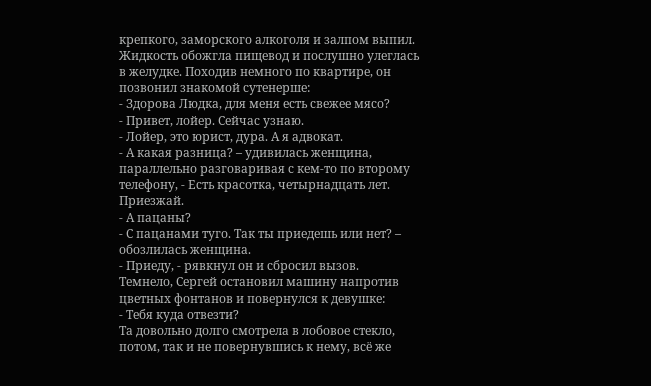крепкого, заморского алкоголя и залпом выпил. Жидкость обожгла пищевод и послушно улеглась в желудке. Походив немного по квартире, он позвонил знакомой сутенерше:
- Здорова Людка, для меня есть свежее мясо?
- Привет, лойер. Сейчас узнаю.
- Лойер, это юрист, дура. А я адвокат.
- А какая разница? – удивилась женщина, параллельно разговаривая с кем-то по второму телефону, - Есть красотка, четырнадцать лет. Приезжай.
- А пацаны?
- С пацанами туго. Так ты приедешь или нет? – обозлилась женщина.
- Приеду, - рявкнул он и сбросил вызов.
Темнело, Сергей остановил машину напротив цветных фонтанов и повернулся к девушке:
- Тебя куда отвезти?
Та довольно долго смотрела в лобовое стекло, потом, так и не повернувшись к нему, всё же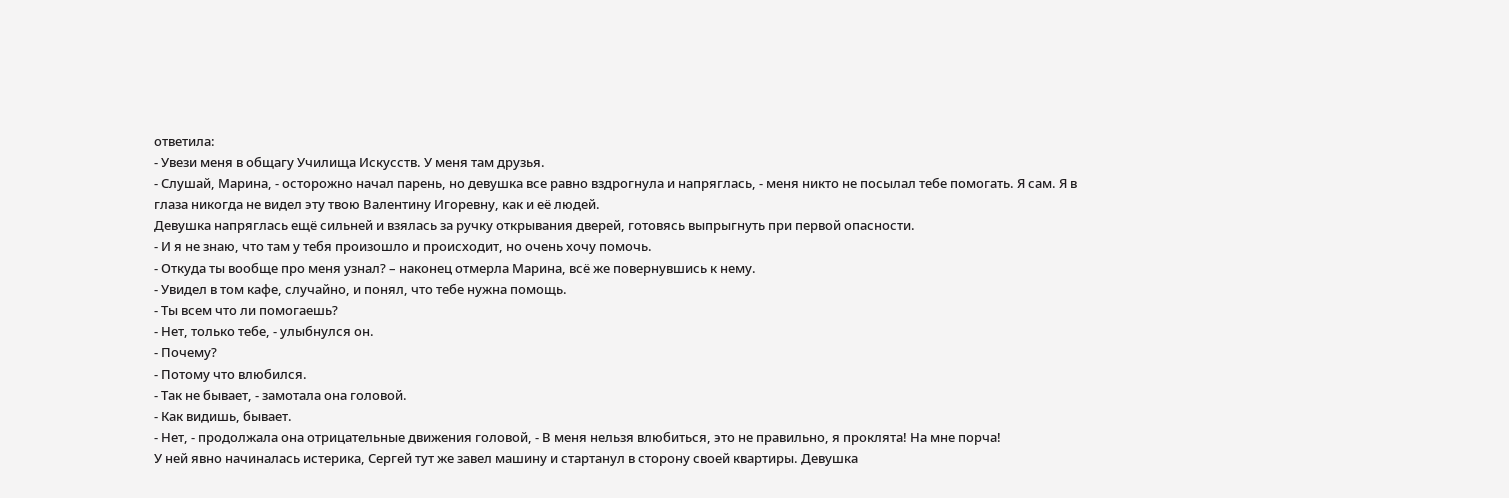ответила:
- Увези меня в общагу Училища Искусств. У меня там друзья.
- Слушай, Марина, - осторожно начал парень, но девушка все равно вздрогнула и напряглась, - меня никто не посылал тебе помогать. Я сам. Я в глаза никогда не видел эту твою Валентину Игоревну, как и её людей.
Девушка напряглась ещё сильней и взялась за ручку открывания дверей, готовясь выпрыгнуть при первой опасности.
- И я не знаю, что там у тебя произошло и происходит, но очень хочу помочь.
- Откуда ты вообще про меня узнал? – наконец отмерла Марина, всё же повернувшись к нему.
- Увидел в том кафе, случайно, и понял, что тебе нужна помощь.
- Ты всем что ли помогаешь?
- Нет, только тебе, - улыбнулся он.
- Почему?
- Потому что влюбился.
- Так не бывает, - замотала она головой.
- Как видишь, бывает.
- Нет, - продолжала она отрицательные движения головой, - В меня нельзя влюбиться, это не правильно, я проклята! На мне порча!
У ней явно начиналась истерика, Сергей тут же завел машину и стартанул в сторону своей квартиры. Девушка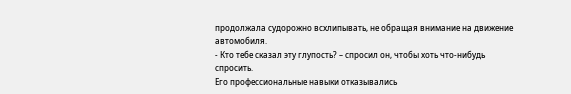продолжала судорожно всхлипывать, не обращая внимание на движение автомобиля.
- Кто тебе сказал эту глупость? – спросил он, чтобы хоть что-нибудь спросить.
Его профессиональные навыки отказывались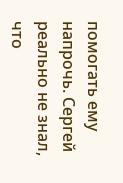помогать ему напрочь. Сергей реально не знал, что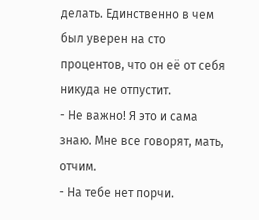делать. Единственно в чем был уверен на сто процентов, что он её от себя никуда не отпустит.
- Не важно! Я это и сама знаю. Мне все говорят, мать, отчим.
- На тебе нет порчи.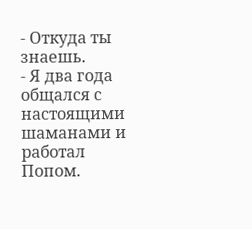- Откуда ты знаешь.
- Я два года общался с настоящими шаманами и работал Попом.